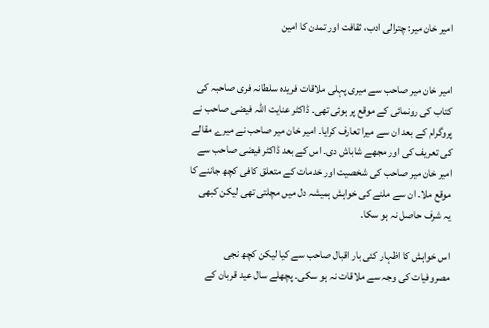امیر خان میر: چترالی ادب، ثقافت اور تمدن کا امین


امیر خان میر صاحب سے میری پہلی ملاقات فریدہ سلطانہ فری صاحبہ کی کتاب کی رونمائی کے موقع پر ہوئی تھی۔ ڈاکٹر عنایت اللہ فیضی صاحب نے پروگرام کے بعد ان سے میرا تعارف کرایا۔ امیر خان میر صاحب نے میرے مقالے کی تعریف کی اور مجھے شاباش دی۔ اس کے بعد ڈاکٹر فیضی صاحب سے امیر خان میر صاحب کی شخصیت اور خدمات کے متعلق کافی کچھ جاننے کا موقع ملا۔ ان سے ملنے کی خواہش ہمیشہ دل میں مچلتی تھی لیکن کبھی یہ شرف حاصل نہ ہو سکا۔

اس خواہش کا اظہار کئی بار اقبال صاحب سے کیا لیکن کچھ نجی مصروفیات کی وجہ سے ملاقات نہ ہو سکی۔ پچھلے سال عید قربان کے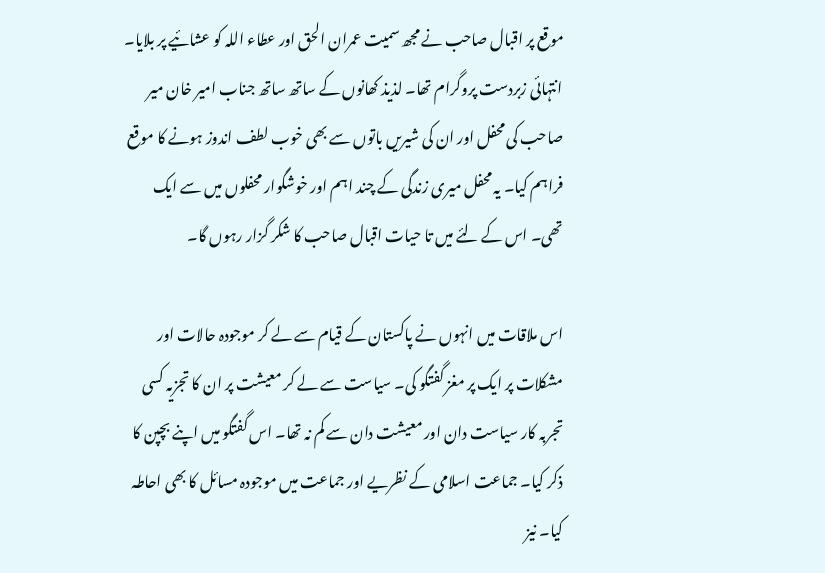موقع پر اقبال صاحب نے مجھ سمیت عمران الحق اور عطاء اللہ کو عشائیے پر بلایا۔ انتہائی زبردست پروگرام تھا۔ لذیذ کھانوں کے ساتھ ساتھ جناب امیر خان میر صاحب کی محفل اور ان کی شیریں باتوں سے بھی خوب لطف اندوز ہونے کا موقع فراہم کیا۔ یہ محفل میری زندگی کے چند اہم اور خوشگوار محفلوں میں سے ایک تھی۔ اس کے لئے میں تا حیات اقبال صاحب کا شکر گزار رہوں گا۔

اس ملاقات میں انہوں نے پاکستان کے قیام سے لے کر موجودہ حالات اور مشکلات پر ایک پر مغز گفتگو کی۔ سیاست سے لے کر معیشت پر ان کا تجزیہ کسی تجربہ کار سیاست دان اور معیشت دان سے کم نہ تھا۔ اس گفتگو میں اپنے بچپن کا ذکر کیا۔ جماعت اسلامی کے نظریے اور جماعت میں موجودہ مسائل کا بھی احاطہ کیا۔ نیز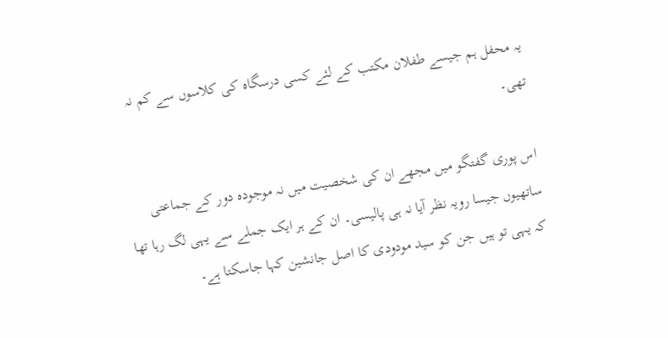یہ محفل ہم جیسے طفلان مکتب کے لئے کسی درسگاہ کی کلاسوں سے کم نہ تھی۔

اس پوری گفتگو میں مجھے ان کی شخصیت میں نہ موجودہ دور کے جماعتی ساتھیوں جیسا رویہ نظر آیا نہ ہی پالیسی۔ ان کے ہر ایک جملے سے یہی لگ رہا تھا کہ یہی تو ہیں جن کو سید مودودی کا اصل جانشین کہا جاسکتا ہے۔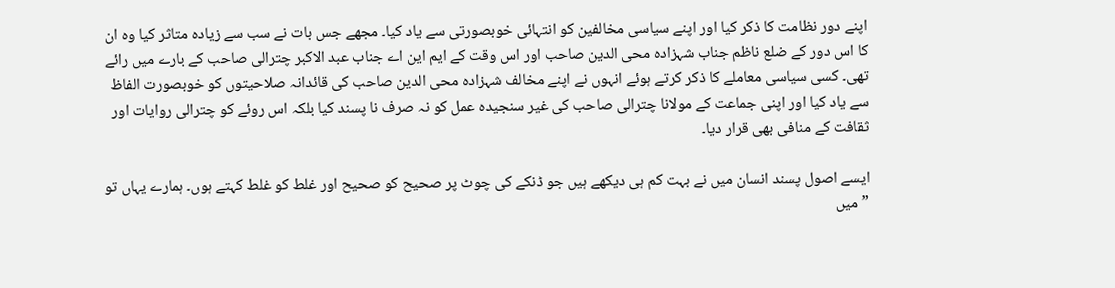اپنے دور نظامت کا ذکر کیا اور اپنے سیاسی مخالفین کو انتہائی خوبصورتی سے یاد کیا۔ مجھے جس بات نے سب سے زیادہ متاثر کیا وہ ان کا اس دور کے ضلع ناظم جناب شہزادہ محی الدین صاحب اور اس وقت کے ایم این اے جناب عبد الاکبر چترالی صاحب کے بارے میں رائے تھی۔ کسی سیاسی معاملے کا ذکر کرتے ہوئے انہوں نے اپنے مخالف شہزادہ محی الدین صاحب کی قائدانہ صلاحیتوں کو خوبصورت الفاظ سے یاد کیا اور اپنی جماعت کے مولانا چترالی صاحب کی غیر سنجیدہ عمل کو نہ صرف نا پسند کیا بلکہ اس روئے کو چترالی روایات اور ثقافت کے منافی بھی قرار دیا۔

ایسے اصول پسند انسان میں نے بہت کم ہی دیکھے ہیں جو ڈنکے کی چوٹ پر صحیح کو صحیح اور غلط کو غلط کہتے ہوں۔ ہمارے یہاں تو ”میں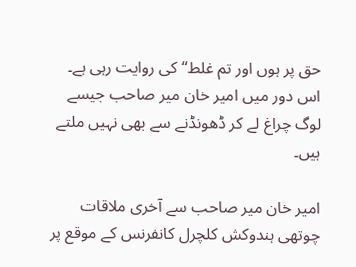حق پر ہوں اور تم غلط“ کی روایت رہی ہے۔ اس دور میں امیر خان میر صاحب جیسے لوگ چراغ لے کر ڈھونڈنے سے بھی نہیں ملتے ہیں۔

امیر خان میر صاحب سے آخری ملاقات چوتھی ہندوکش کلچرل کانفرنس کے موقع پر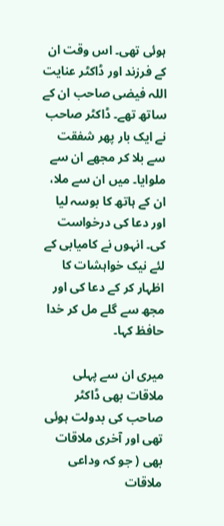ہوئی تھی۔ اس وقت ان کے فرزند اور ڈاکٹر عنایت اللہ فیضی صاحب ان کے ساتھ تھے۔ ڈاکٹر صاحب نے ایک بار پھر شفقت سے بلا کر مجھے ان سے ملوایا۔ میں ان سے ملا، ان کے ہاتھ کا بوسہ لیا اور دعا کی درخواست کی۔ انہوں نے کامیابی کے لئے نیک خواہشات کا اظہار کر کے دعا کی اور مجھ سے گلے مل کر خدا حافظ کہا۔

میری ان سے پہلی ملاقات بھی ڈاکٹر صاحب کی بدولت ہوئی تھی اور آخری ملاقات بھی ( جو کہ وداعی ملاقات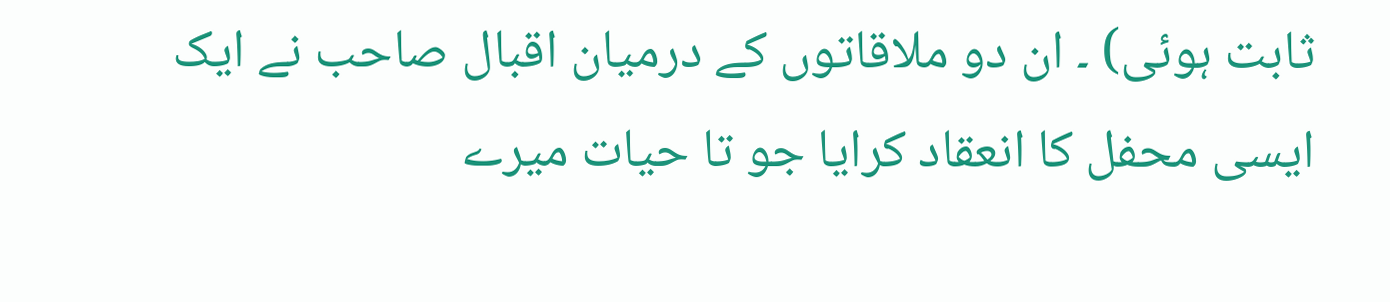ثابت ہوئی) ۔ ان دو ملاقاتوں کے درمیان اقبال صاحب نے ایک ایسی محفل کا انعقاد کرایا جو تا حیات میرے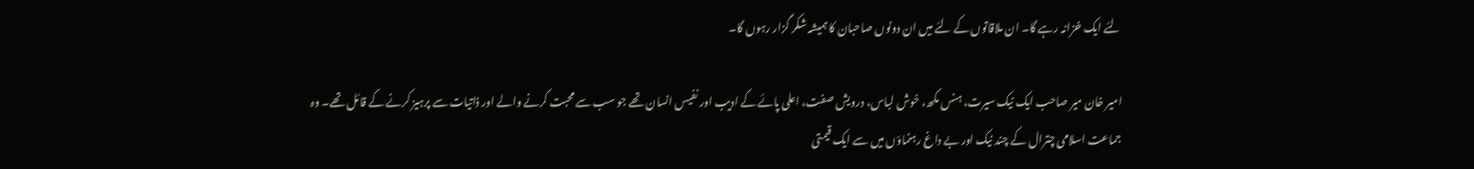لئے ایک خزانہ رہے گا۔ ان ملاقاتوں کے لئے میں ان دونوں صاحبان کا ہمیشہ شکر گزار رہوں گا۔

امیر خان میر صاحب ایک نیک سیرت، ہنس مکھ، خوش لباس، درویش صفت، اعلی پائے کے ادیب اور نفیس انسان تھے جو سب سے محبت کرنے والے اور ذاتیات سے پرہیز کرنے کے قائل تھے۔ وہ جماعت اسلامی چترال کے چند نیک اور بے داغ رہنماؤں میں سے ایک قیمتی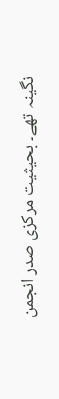نگینہ تھے۔ بحیثیت مرکزی صدر انجمن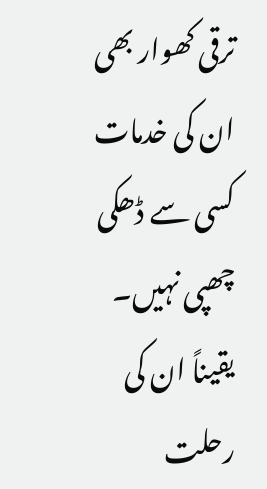ترقی کھوار بھی ان کی خدمات کسی سے ڈھکی چھپی نہیں۔ یقیناً ان کی رحلت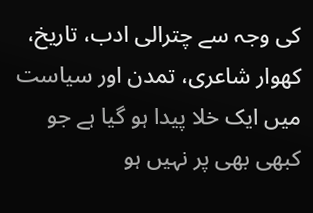کی وجہ سے چترالی ادب، تاریخ، کھوار شاعری، تمدن اور سیاست میں ایک خلا پیدا ہو گیا ہے جو کبھی بھی پر نہیں ہو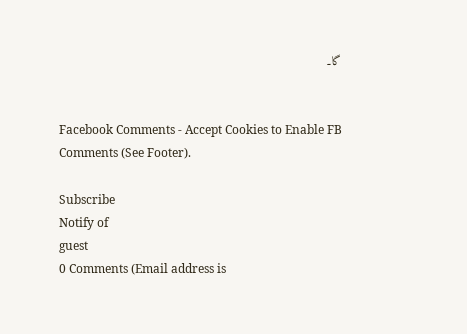گا۔


Facebook Comments - Accept Cookies to Enable FB Comments (See Footer).

Subscribe
Notify of
guest
0 Comments (Email address is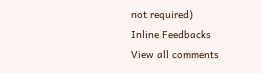not required)
Inline Feedbacks
View all comments